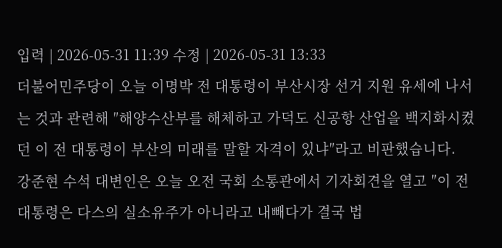입력 | 2026-05-31 11:39 수정 | 2026-05-31 13:33
더불어민주당이 오늘 이명박 전 대통령이 부산시장 선거 지원 유세에 나서는 것과 관련해 ″해양수산부를 해체하고 가덕도 신공항 산업을 백지화시켰던 이 전 대통령이 부산의 미래를 말할 자격이 있냐″라고 비판했습니다.
강준현 수석 대변인은 오늘 오전 국회 소통관에서 기자회견을 열고 ″이 전 대통령은 다스의 실소유주가 아니라고 내빼다가 결국 법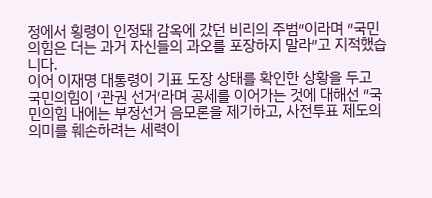정에서 횡령이 인정돼 감옥에 갔던 비리의 주범″이라며 ″국민의힘은 더는 과거 자신들의 과오를 포장하지 말라″고 지적했습니다.
이어 이재명 대통령이 기표 도장 상태를 확인한 상황을 두고 국민의힘이 ′관권 선거′라며 공세를 이어가는 것에 대해선 ″국민의힘 내에는 부정선거 음모론을 제기하고, 사전투표 제도의 의미를 훼손하려는 세력이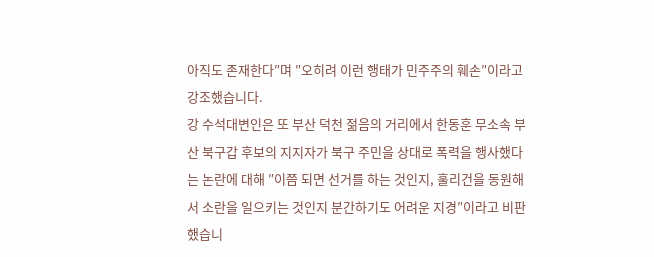아직도 존재한다″며 ″오히려 이런 행태가 민주주의 훼손″이라고 강조했습니다.
강 수석대변인은 또 부산 덕천 젊음의 거리에서 한동훈 무소속 부산 북구갑 후보의 지지자가 북구 주민을 상대로 폭력을 행사했다는 논란에 대해 ″이쯤 되면 선거를 하는 것인지, 훌리건을 동원해서 소란을 일으키는 것인지 분간하기도 어려운 지경″이라고 비판했습니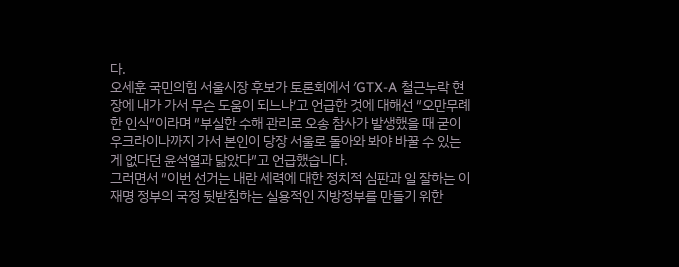다.
오세훈 국민의힘 서울시장 후보가 토론회에서 ′GTX-A 철근누락 현장에 내가 가서 무슨 도움이 되느냐′고 언급한 것에 대해선 ″오만무례한 인식″이라며 ″부실한 수해 관리로 오송 참사가 발생했을 때 굳이 우크라이나까지 가서 본인이 당장 서울로 돌아와 봐야 바꿀 수 있는 게 없다던 윤석열과 닮았다″고 언급했습니다.
그러면서 ″이번 선거는 내란 세력에 대한 정치적 심판과 일 잘하는 이재명 정부의 국정 뒷받침하는 실용적인 지방정부를 만들기 위한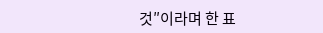것″이라며 한 표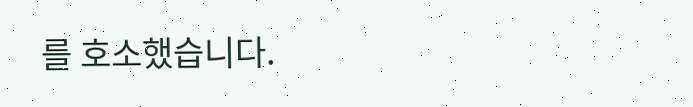를 호소했습니다.